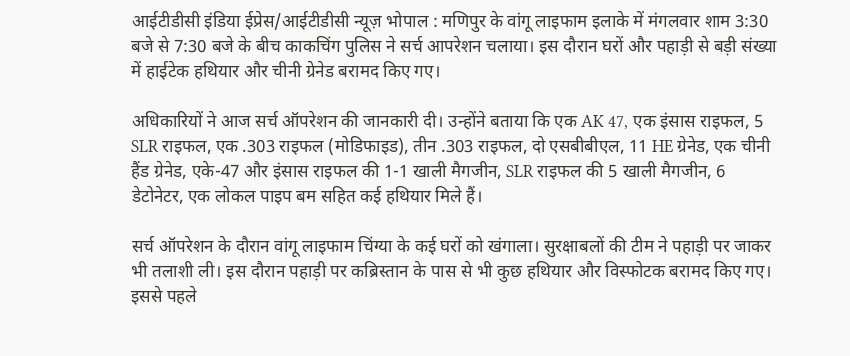आईटीडीसी इंडिया ईप्रेस/आईटीडीसी न्यूज़ भोपाल : मणिपुर के वांगू लाइफाम इलाके में मंगलवार शाम 3:30 बजे से 7:30 बजे के बीच काकचिंग पुलिस ने सर्च आपरेशन चलाया। इस दौरान घरों और पहाड़ी से बड़ी संख्या में हाईटेक हथियार और चीनी ग्रेनेड बरामद किए गए।

अधिकारियों ने आज सर्च ऑपरेशन की जानकारी दी। उन्होंने बताया कि एक AK 47, एक इंसास राइफल, 5 SLR राइफल, एक .303 राइफल (मोडिफाइड), तीन .303 राइफल, दो एसबीबीएल, 11 HE ग्रेनेड, एक चीनी हैंड ग्रेनेड, एके-47 और इंसास राइफल की 1-1 खाली मैगजीन, SLR राइफल की 5 खाली मैगजीन, 6 डेटोनेटर, एक लोकल पाइप बम सहित कई हथियार मिले हैं।

सर्च ऑपरेशन के दौरान वांगू लाइफाम चिंग्या के कई घरों को खंगाला। सुरक्षाबलों की टीम ने पहाड़ी पर जाकर भी तलाशी ली। इस दौरान पहाड़ी पर कब्रिस्तान के पास से भी कुछ हथियार और विस्फोटक बरामद किए गए। इससे पहले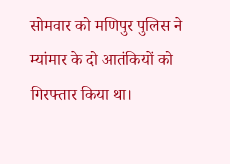सोमवार को मणिपुर पुलिस ने म्यांमार के दो आतंकियों को गिरफ्तार किया था।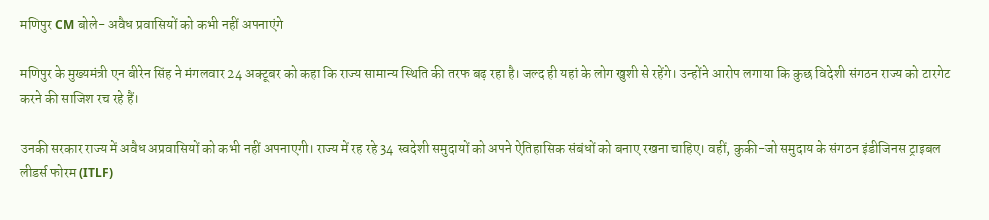मणिपुर CM बोले- अवैध प्रवासियों को कभी नहीं अपनाएंगे

मणिपुर के मुख्यमंत्री एन बीरेन सिंह ने मंगलवार 24 अक्टूबर को कहा कि राज्य सामान्य स्थिति की तरफ बढ़ रहा है। जल्द ही यहां के लोग खुशी से रहेंगे। उन्होंने आरोप लगाया कि कुछ विदेशी संगठन राज्य को टारगेट करने की साजिश रच रहे हैं।

उनकी सरकार राज्य में अवैध अप्रवासियों को कभी नहीं अपनाएगी। राज्य में रह रहे 34 स्वदेशी समुदायों को अपने ऐतिहासिक संबंधों को बनाए रखना चाहिए। वहीं, कुकी-जो समुदाय के संगठन इंडीजिनस ट्राइबल लीडर्स फोरम (ITLF)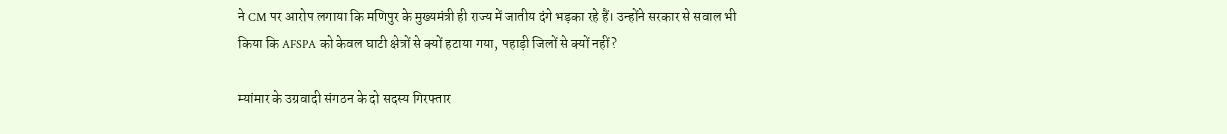ने CM पर आरोप लगाया कि मणिपुर के मुख्यमंत्री ही राज्य में जातीय दंगे भड़का रहे हैं। उन्होंने सरकार से सवाल भी किया कि AFSPA को केवल घाटी क्षेत्रों से क्यों हटाया गया, पहाड़ी जिलों से क्यों नहीं?

म्यांमार के उग्रवादी संगठन के दो सदस्य गिरफ्तार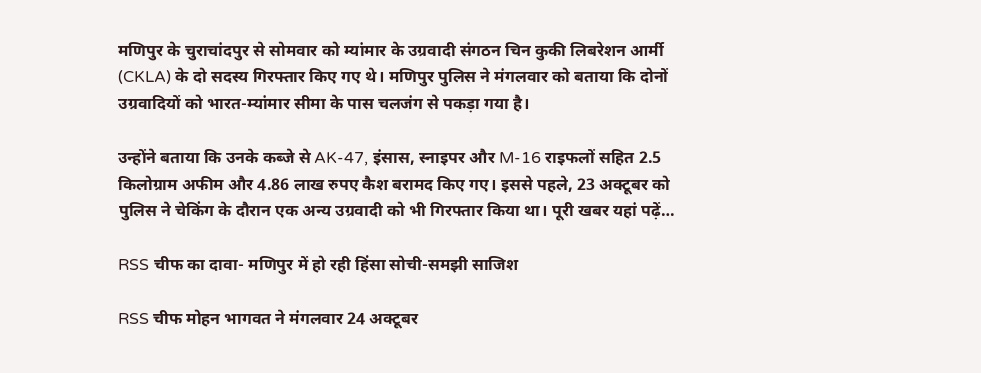मणिपुर के चुराचांदपुर से सोमवार को म्यांमार के उग्रवादी संगठन चिन कुकी लिबरेशन आर्मी (CKLA) के दो सदस्य गिरफ्तार किए गए थे। मणिपुर पुलिस ने मंगलवार को बताया कि दोनों उग्रवादियों को भारत-म्यांमार सीमा के पास चलजंग से पकड़ा गया है।

उन्होंने बताया कि उनके कब्जे से AK-47, इंसास, स्नाइपर और M-16 राइफलों सहित 2.5 किलोग्राम अफीम और 4.86 लाख रुपए कैश बरामद किए गए। इससे पहले, 23 अक्टूबर को पुलिस ने चेकिंग के दौरान एक अन्य उग्रवादी को भी गिरफ्तार किया था। पूरी खबर यहां पढ़ें…

RSS चीफ का दावा- मणिपुर में हो रही हिंसा सोची-समझी साजिश

RSS चीफ मोहन भागवत ने मंगलवार 24 अक्टूबर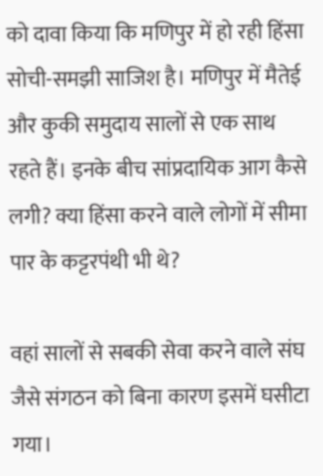को दावा किया कि मणिपुर में हो रही हिंसा सोची-समझी साजिश है। मणिपुर में मैतेई और कुकी समुदाय सालों से एक साथ रहते हैं। इनके बीच सांप्रदायिक आग कैसे लगी? क्या हिंसा करने वाले लोगों में सीमा पार के कट्टरपंथी भी थे?

वहां सालों से सबकी सेवा करने वाले संघ जैसे संगठन को बिना कारण इसमें घसीटा गया।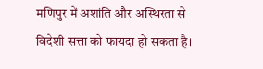मणिपुर में अशांति और अस्थिरता से विदेशी सत्ता को फायदा हो सकता है।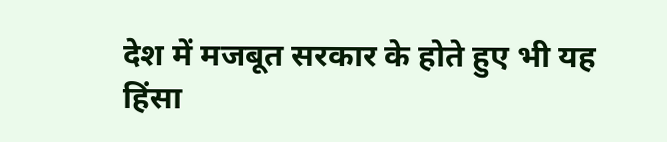देश में मजबूत सरकार के होते हुए भी यह हिंसा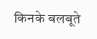किनके बलबूते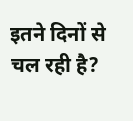इतने दिनों से चल रही है?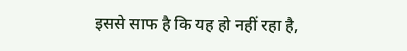इससे साफ है कि यह हो नहीं रहा है,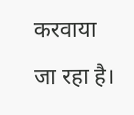करवाया जा रहा है।